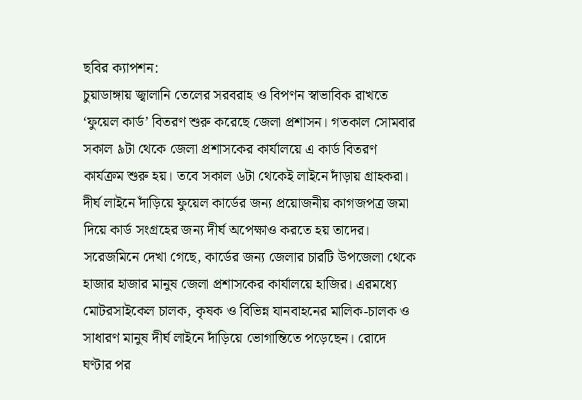ছবির ক্যাপশন:
চুয়াডাঙ্গায় জ্বালানি তেলের সরবরাহ ও বিপণন স্বাভাবিক রাখতে ‘ফুয়েল কার্ড’ বিতরণ শুরু করেছে জেলা প্রশাসন। গতকাল সোমবার সকাল ৯টা থেকে জেলা প্রশাসকের কার্যালয়ে এ কার্ড বিতরণ কার্যক্রম শুরু হয়। তবে সকাল ৬টা থেকেই লাইনে দাঁড়ায় গ্রাহকরা। দীর্ঘ লাইনে দাঁড়িয়ে ফুয়েল কার্ডের জন্য প্রয়োজনীয় কাগজপত্র জমা দিয়ে কার্ড সংগ্রহের জন্য দীর্ঘ অপেক্ষাও করতে হয় তাদের।
সরেজমিনে দেখা গেছে, কার্ডের জন্য জেলার চারটি উপজেলা থেকে হাজার হাজার মানুষ জেলা প্রশাসকের কার্যালয়ে হাজির। এরমধ্যে মোটরসাইকেল চালক, কৃষক ও বিভিন্ন যানবাহনের মালিক-চালক ও সাধারণ মানুষ দীর্ঘ লাইনে দাঁড়িয়ে ভোগান্তিতে পড়েছেন। রোদে ঘণ্টার পর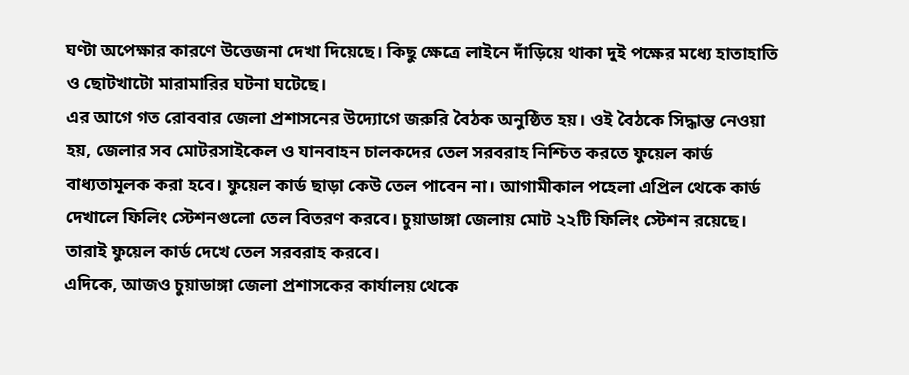ঘণ্টা অপেক্ষার কারণে উত্তেজনা দেখা দিয়েছে। কিছু ক্ষেত্রে লাইনে দাঁড়িয়ে থাকা দুই পক্ষের মধ্যে হাতাহাতি ও ছোটখাটো মারামারির ঘটনা ঘটেছে।
এর আগে গত রোববার জেলা প্রশাসনের উদ্যোগে জরুরি বৈঠক অনুষ্ঠিত হয়। ওই বৈঠকে সিদ্ধান্ত নেওয়া হয়, জেলার সব মোটরসাইকেল ও যানবাহন চালকদের তেল সরবরাহ নিশ্চিত করতে ফুয়েল কার্ড বাধ্যতামূলক করা হবে। ফুয়েল কার্ড ছাড়া কেউ তেল পাবেন না। আগামীকাল পহেলা এপ্রিল থেকে কার্ড দেখালে ফিলিং স্টেশনগুলো তেল বিতরণ করবে। চুয়াডাঙ্গা জেলায় মোট ২২টি ফিলিং স্টেশন রয়েছে। তারাই ফুয়েল কার্ড দেখে তেল সরবরাহ করবে।
এদিকে, আজও চুয়াডাঙ্গা জেলা প্রশাসকের কার্যালয় থেকে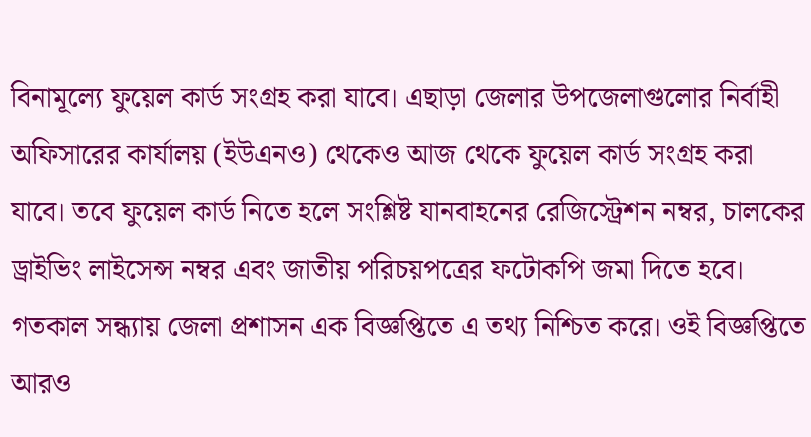বিনামূল্যে ফুয়েল কার্ড সংগ্রহ করা যাবে। এছাড়া জেলার উপজেলাগুলোর নির্বাহী অফিসারের কার্যালয় (ইউএনও) থেকেও আজ থেকে ফুয়েল কার্ড সংগ্রহ করা যাবে। তবে ফুয়েল কার্ড নিতে হলে সংশ্লিষ্ট যানবাহনের রেজিস্ট্রেশন নম্বর, চালকের ড্রাইভিং লাইসেন্স নম্বর এবং জাতীয় পরিচয়পত্রের ফটোকপি জমা দিতে হবে।
গতকাল সন্ধ্যায় জেলা প্রশাসন এক বিজ্ঞপ্তিতে এ তথ্য নিশ্চিত করে। ওই বিজ্ঞপ্তিতে আরও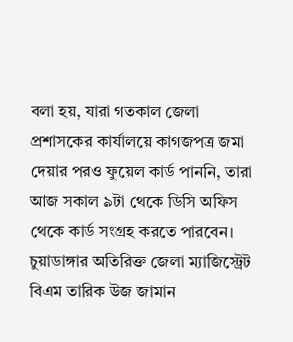বলা হয়, যারা গতকাল জেলা প্রশাসকের কার্যালয়ে কাগজপত্র জমা দেয়ার পরও ফুয়েল কার্ড পাননি, তারা আজ সকাল ৯টা থেকে ডিসি অফিস থেকে কার্ড সংগ্রহ করতে পারবেন। চুয়াডাঙ্গার অতিরিক্ত জেলা ম্যাজিস্ট্রেট বিএম তারিক উজ জামান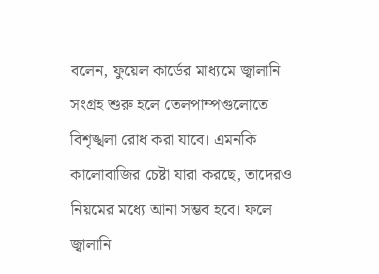বলেন, ফুয়েল কার্ডের মাধ্যমে জ্বালানি সংগ্রহ শুরু হলে তেলপাম্পগুলোতে বিশৃঙ্খলা রোধ করা যাবে। এমনকি কালোবাজির চেষ্টা যারা করছে, তাদেরও নিয়মের মধ্যে আনা সম্ভব হবে। ফলে জ্বালানি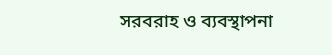সরবরাহ ও ব্যবস্থাপনা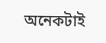অনেকটাই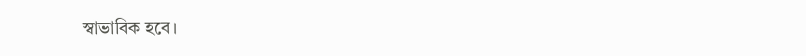স্বাভাবিক হবে।